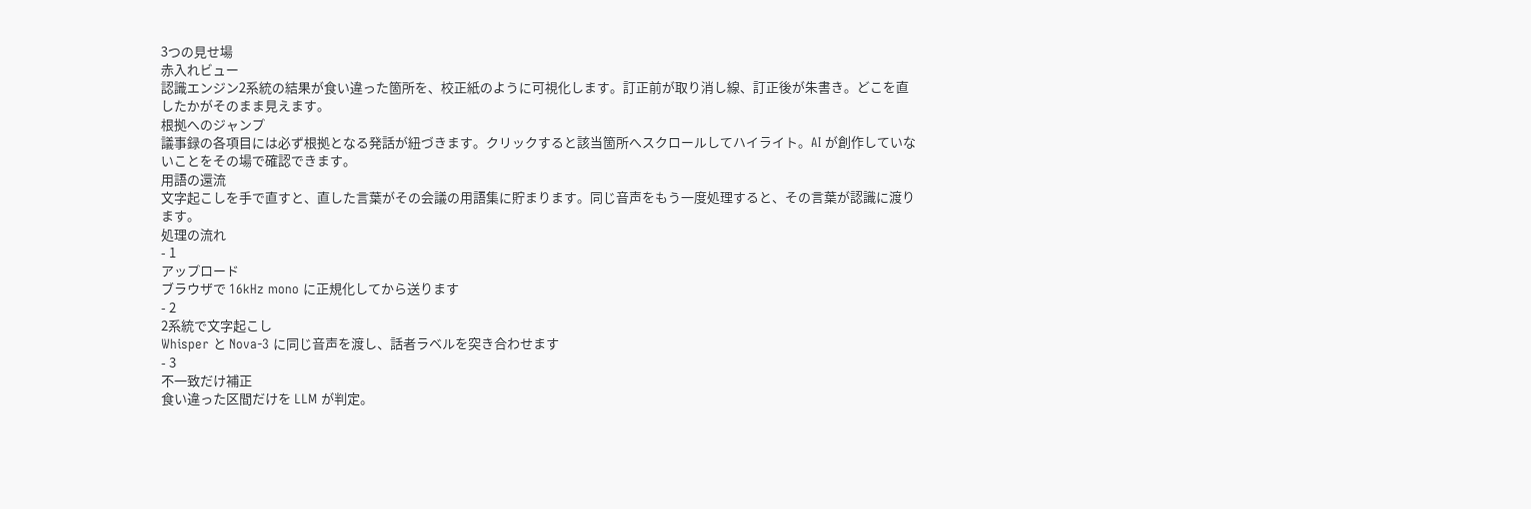3つの見せ場
赤入れビュー
認識エンジン2系統の結果が食い違った箇所を、校正紙のように可視化します。訂正前が取り消し線、訂正後が朱書き。どこを直したかがそのまま見えます。
根拠へのジャンプ
議事録の各項目には必ず根拠となる発話が紐づきます。クリックすると該当箇所へスクロールしてハイライト。AI が創作していないことをその場で確認できます。
用語の還流
文字起こしを手で直すと、直した言葉がその会議の用語集に貯まります。同じ音声をもう一度処理すると、その言葉が認識に渡ります。
処理の流れ
- 1
アップロード
ブラウザで 16kHz mono に正規化してから送ります
- 2
2系統で文字起こし
Whisper と Nova-3 に同じ音声を渡し、話者ラベルを突き合わせます
- 3
不一致だけ補正
食い違った区間だけを LLM が判定。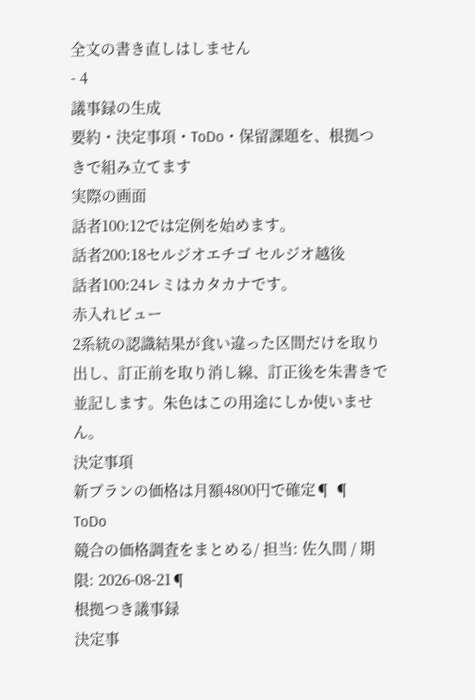全文の書き直しはしません
- 4
議事録の生成
要約・決定事項・ToDo・保留課題を、根拠つきで組み立てます
実際の画面
話者100:12では定例を始めます。
話者200:18セルジオエチゴ セルジオ越後
話者100:24レミはカタカナです。
赤入れビュー
2系統の認識結果が食い違った区間だけを取り出し、訂正前を取り消し線、訂正後を朱書きで並記します。朱色はこの用途にしか使いません。
決定事項
新プランの価格は月額4800円で確定¶ ¶
ToDo
競合の価格調査をまとめる/ 担当: 佐久間 / 期限: 2026-08-21¶
根拠つき議事録
決定事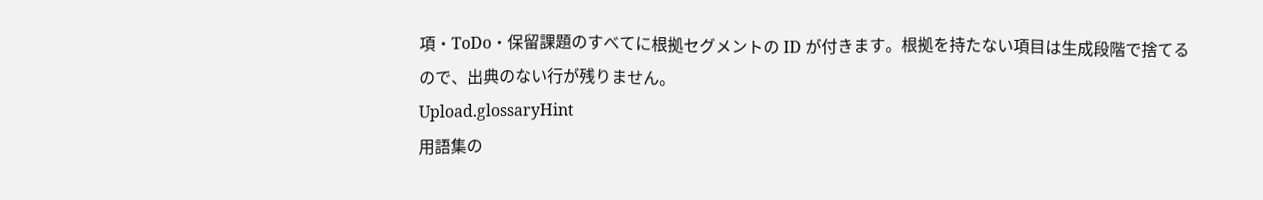項・ToDo・保留課題のすべてに根拠セグメントの ID が付きます。根拠を持たない項目は生成段階で捨てるので、出典のない行が残りません。
Upload.glossaryHint
用語集の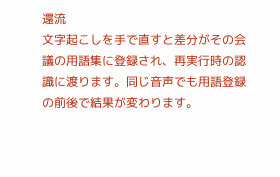還流
文字起こしを手で直すと差分がその会議の用語集に登録され、再実行時の認識に渡ります。同じ音声でも用語登録の前後で結果が変わります。